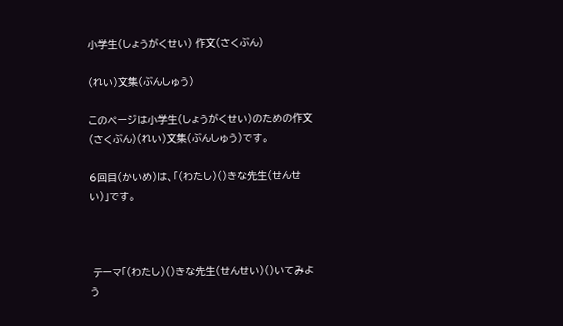小学生(しょうがくせい) 作文(さくぶん)

(れい)文集(ぶんしゅう)

このページは小学生(しょうがくせい)のための作文(さくぶん)(れい)文集(ぶんしゅう)です。

6回目(かいめ)は、「(わたし)()きな先生(せんせい)」です。



 テーマ「(わたし)()きな先生(せんせい)()いてみよう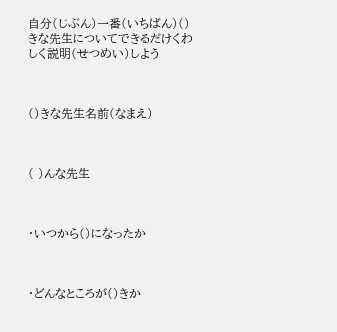自分(じぶん)一番(いちばん)()きな先生についてできるだけくわしく説明(せつめい)しよう



()きな先生名前(なまえ)



( )んな先生



・いつから()になったか



・どんなところが()きか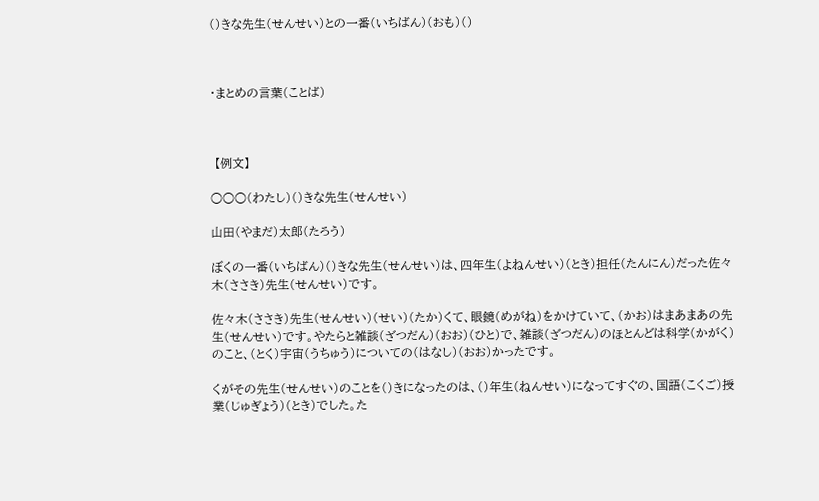()きな先生(せんせい)との一番(いちばん)(おも)()



・まとめの言葉(ことば)



 【例文】

○○○(わたし)()きな先生(せんせい)

山田(やまだ)太郎(たろう)

ぼくの一番(いちばん)()きな先生(せんせい)は、四年生(よねんせい)(とき)担任(たんにん)だった佐々木(ささき)先生(せんせい)です。

佐々木(ささき)先生(せんせい)(せい)(たか)くて、眼鏡(めがね)をかけていて、(かお)はまあまあの先生(せんせい)です。やたらと雑談(ざつだん)(おお)(ひと)で、雑談(ざつだん)のほとんどは科学(かがく)のこと、(とく)宇宙(うちゅう)についての(はなし)(おお)かったです。

くがその先生(せんせい)のことを()きになったのは、()年生(ねんせい)になってすぐの、国語(こくご)授業(じゅぎょう)(とき)でした。た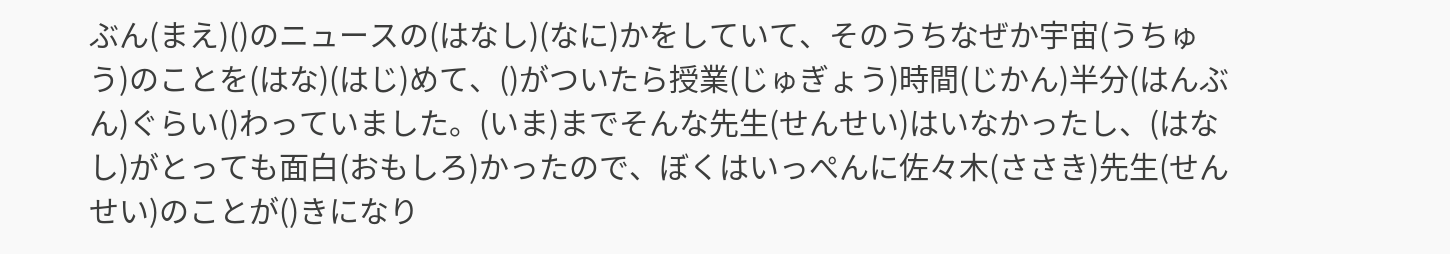ぶん(まえ)()のニュースの(はなし)(なに)かをしていて、そのうちなぜか宇宙(うちゅう)のことを(はな)(はじ)めて、()がついたら授業(じゅぎょう)時間(じかん)半分(はんぶん)ぐらい()わっていました。(いま)までそんな先生(せんせい)はいなかったし、(はなし)がとっても面白(おもしろ)かったので、ぼくはいっぺんに佐々木(ささき)先生(せんせい)のことが()きになり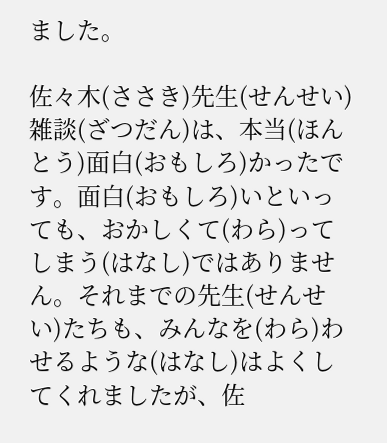ました。

佐々木(ささき)先生(せんせい)雑談(ざつだん)は、本当(ほんとう)面白(おもしろ)かったです。面白(おもしろ)いといっても、おかしくて(わら)ってしまう(はなし)ではありません。それまでの先生(せんせい)たちも、みんなを(わら)わせるような(はなし)はよくしてくれましたが、佐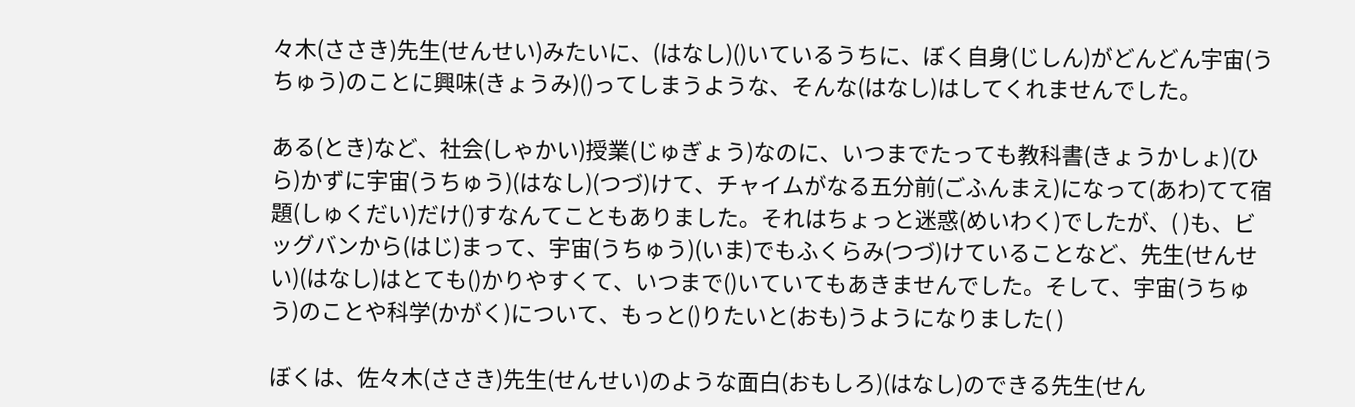々木(ささき)先生(せんせい)みたいに、(はなし)()いているうちに、ぼく自身(じしん)がどんどん宇宙(うちゅう)のことに興味(きょうみ)()ってしまうような、そんな(はなし)はしてくれませんでした。

ある(とき)など、社会(しゃかい)授業(じゅぎょう)なのに、いつまでたっても教科書(きょうかしょ)(ひら)かずに宇宙(うちゅう)(はなし)(つづ)けて、チャイムがなる五分前(ごふんまえ)になって(あわ)てて宿題(しゅくだい)だけ()すなんてこともありました。それはちょっと迷惑(めいわく)でしたが、( )も、ビッグバンから(はじ)まって、宇宙(うちゅう)(いま)でもふくらみ(つづ)けていることなど、先生(せんせい)(はなし)はとても()かりやすくて、いつまで()いていてもあきませんでした。そして、宇宙(うちゅう)のことや科学(かがく)について、もっと()りたいと(おも)うようになりました( )

ぼくは、佐々木(ささき)先生(せんせい)のような面白(おもしろ)(はなし)のできる先生(せん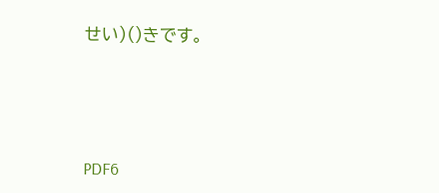せい)()きです。





PDF6